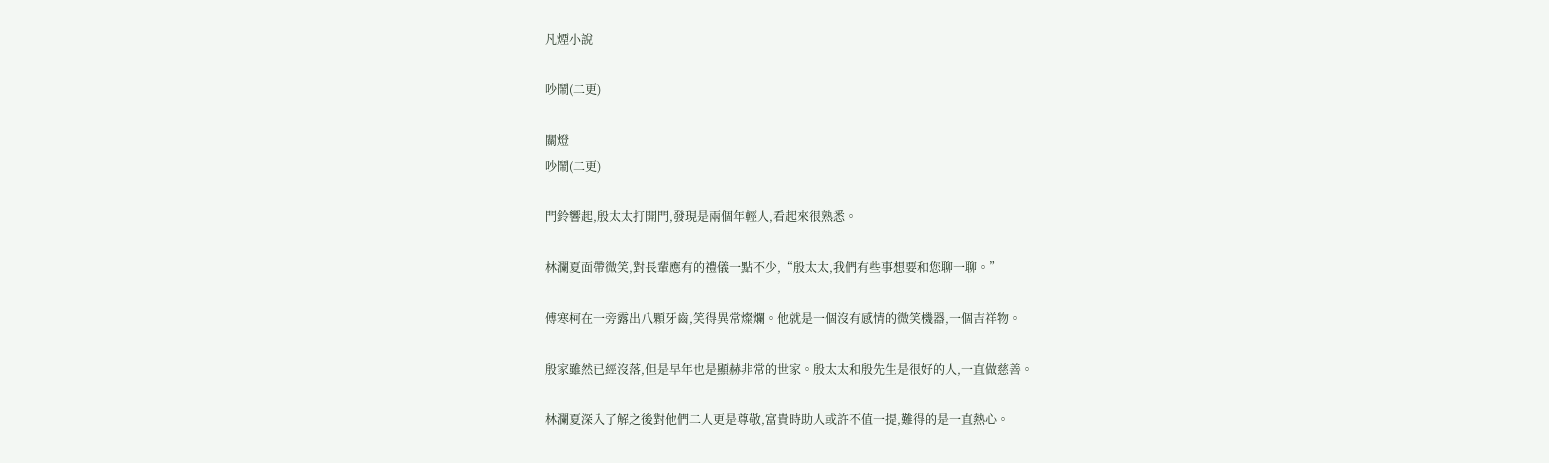凡煙小說

吵鬧(二更)

關燈
吵鬧(二更)

門鈴響起,殷太太打開門,發現是兩個年輕人,看起來很熟悉。

林瀾夏面帶微笑,對長輩應有的禮儀一點不少,“殷太太,我們有些事想要和您聊一聊。”

傅寒柯在一旁露出八顆牙齒,笑得異常燦爛。他就是一個沒有感情的微笑機器,一個吉祥物。

殷家雖然已經沒落,但是早年也是顯赫非常的世家。殷太太和殷先生是很好的人,一直做慈善。

林瀾夏深入了解之後對他們二人更是尊敬,富貴時助人或許不值一提,難得的是一直熱心。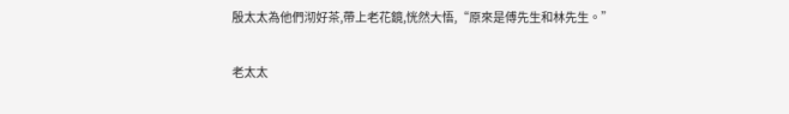殷太太為他們沏好茶,帶上老花鏡,恍然大悟,“原來是傅先生和林先生。”

老太太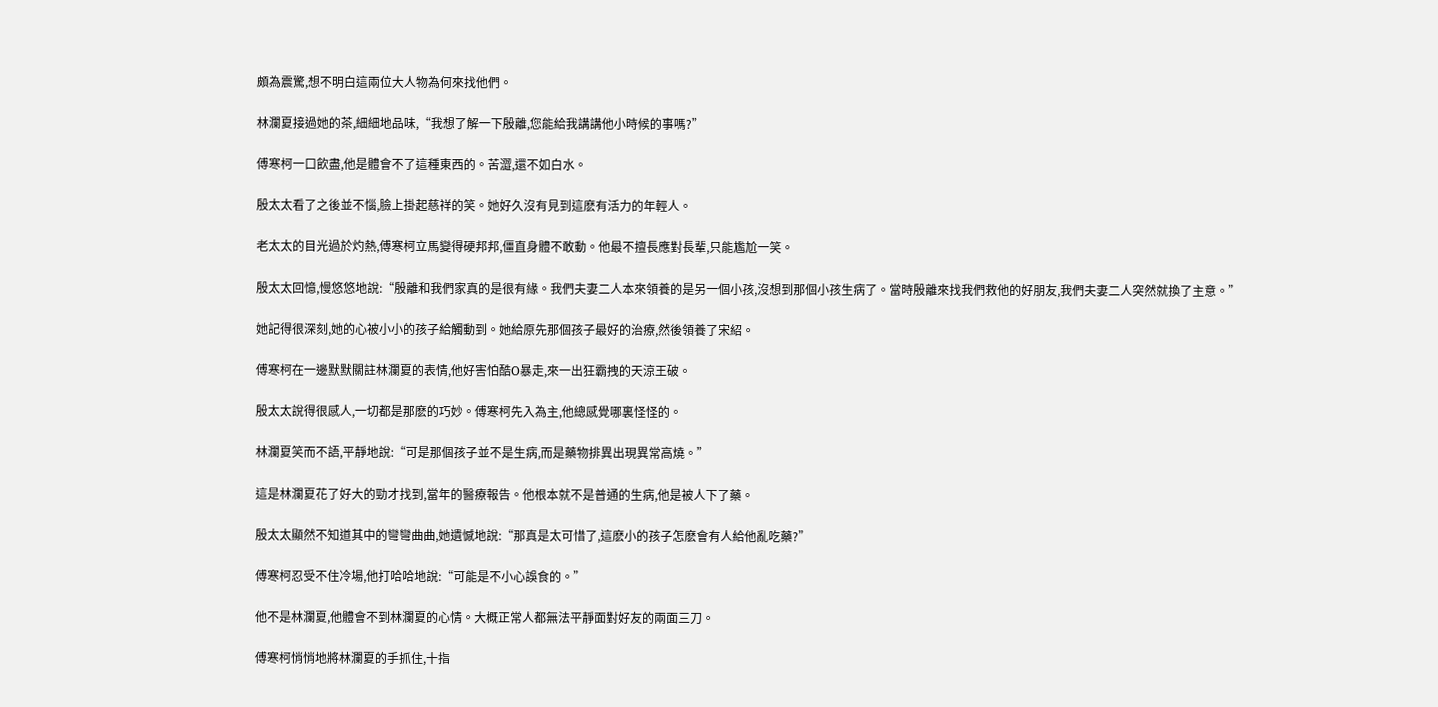頗為震驚,想不明白這兩位大人物為何來找他們。

林瀾夏接過她的茶,細細地品味,“我想了解一下殷離,您能給我講講他小時候的事嗎?”

傅寒柯一口飲盡,他是體會不了這種東西的。苦澀,還不如白水。

殷太太看了之後並不惱,臉上掛起慈祥的笑。她好久沒有見到這麽有活力的年輕人。

老太太的目光過於灼熱,傅寒柯立馬變得硬邦邦,僵直身體不敢動。他最不擅長應對長輩,只能尷尬一笑。

殷太太回憶,慢悠悠地說:“殷離和我們家真的是很有緣。我們夫妻二人本來領養的是另一個小孩,沒想到那個小孩生病了。當時殷離來找我們救他的好朋友,我們夫妻二人突然就換了主意。”

她記得很深刻,她的心被小小的孩子給觸動到。她給原先那個孩子最好的治療,然後領養了宋紹。

傅寒柯在一邊默默關註林瀾夏的表情,他好害怕酷O暴走,來一出狂霸拽的天涼王破。

殷太太說得很感人,一切都是那麽的巧妙。傅寒柯先入為主,他總感覺哪裏怪怪的。

林瀾夏笑而不語,平靜地說:“可是那個孩子並不是生病,而是藥物排異出現異常高燒。”

這是林瀾夏花了好大的勁才找到,當年的醫療報告。他根本就不是普通的生病,他是被人下了藥。

殷太太顯然不知道其中的彎彎曲曲,她遺憾地說:“那真是太可惜了,這麽小的孩子怎麽會有人給他亂吃藥?”

傅寒柯忍受不住冷場,他打哈哈地說:“可能是不小心誤食的。”

他不是林瀾夏,他體會不到林瀾夏的心情。大概正常人都無法平靜面對好友的兩面三刀。

傅寒柯悄悄地將林瀾夏的手抓住,十指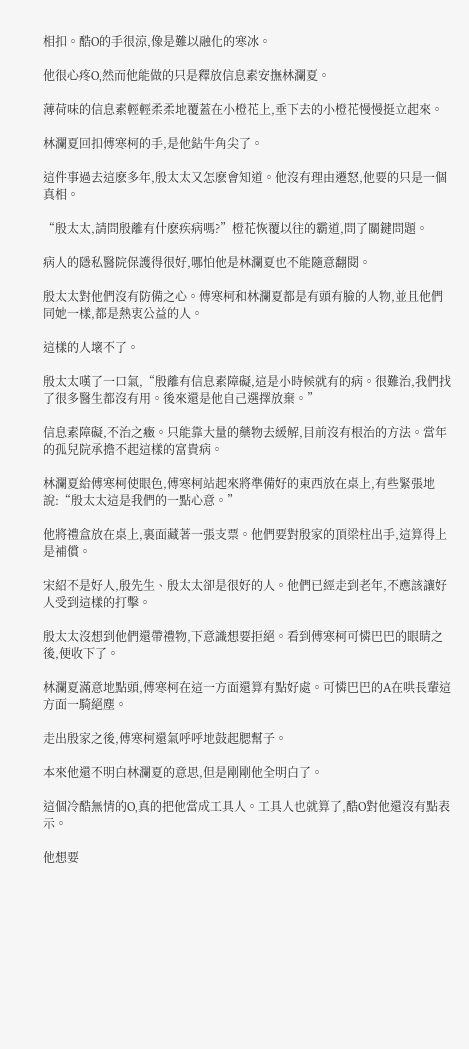相扣。酷O的手很涼,像是難以融化的寒冰。

他很心疼O,然而他能做的只是釋放信息素安撫林瀾夏。

薄荷味的信息素輕輕柔柔地覆蓋在小橙花上,垂下去的小橙花慢慢挺立起來。

林瀾夏回扣傅寒柯的手,是他鉆牛角尖了。

這件事過去這麽多年,殷太太又怎麽會知道。他沒有理由遷怒,他要的只是一個真相。

“殷太太,請問殷離有什麽疾病嗎?”橙花恢覆以往的霸道,問了關鍵問題。

病人的隱私醫院保護得很好,哪怕他是林瀾夏也不能隨意翻閱。

殷太太對他們沒有防備之心。傅寒柯和林瀾夏都是有頭有臉的人物,並且他們同她一樣,都是熱衷公益的人。

這樣的人壞不了。

殷太太嘆了一口氣,“殷離有信息素障礙,這是小時候就有的病。很難治,我們找了很多醫生都沒有用。後來還是他自己選擇放棄。”

信息素障礙,不治之癥。只能靠大量的藥物去緩解,目前沒有根治的方法。當年的孤兒院承擔不起這樣的富貴病。

林瀾夏給傅寒柯使眼色,傅寒柯站起來將準備好的東西放在桌上,有些緊張地說:“殷太太這是我們的一點心意。”

他將禮盒放在桌上,裏面藏著一張支票。他們要對殷家的頂梁柱出手,這算得上是補償。

宋紹不是好人,殷先生、殷太太卻是很好的人。他們已經走到老年,不應該讓好人受到這樣的打擊。

殷太太沒想到他們還帶禮物,下意識想要拒絕。看到傅寒柯可憐巴巴的眼睛之後,便收下了。

林瀾夏滿意地點頭,傅寒柯在這一方面還算有點好處。可憐巴巴的A在哄長輩這方面一騎絕塵。

走出殷家之後,傅寒柯還氣呼呼地鼓起腮幫子。

本來他還不明白林瀾夏的意思,但是剛剛他全明白了。

這個冷酷無情的O,真的把他當成工具人。工具人也就算了,酷O對他還沒有點表示。

他想要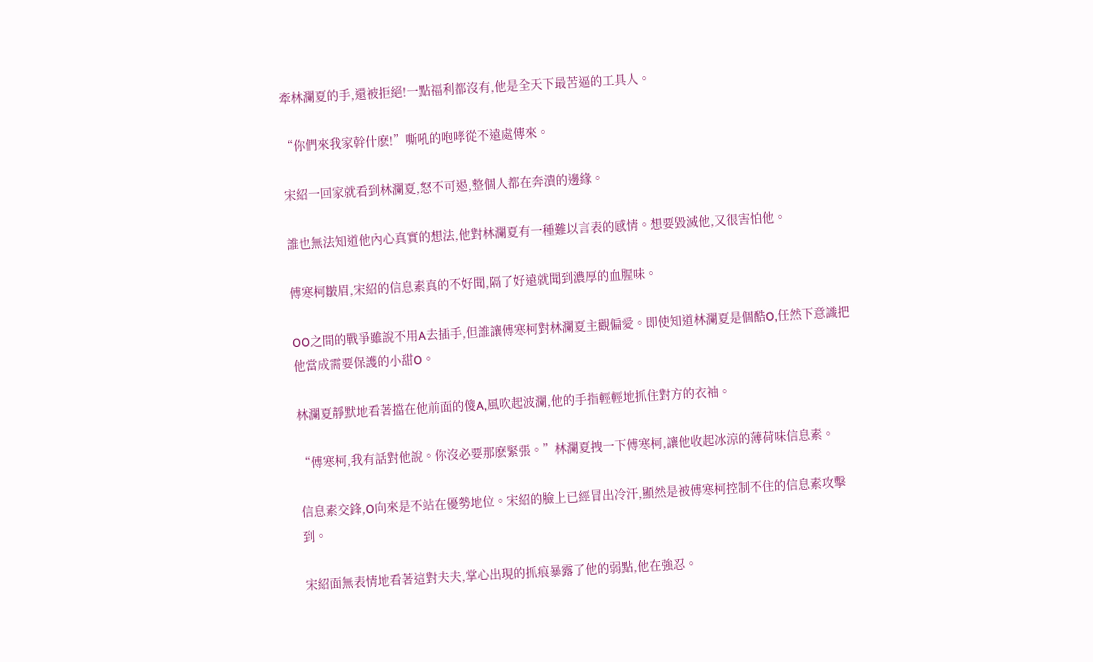牽林瀾夏的手,還被拒絕!一點福利都沒有,他是全天下最苦逼的工具人。

“你們來我家幹什麽!”嘶吼的咆哮從不遠處傳來。

宋紹一回家就看到林瀾夏,怒不可遏,整個人都在奔潰的邊緣。

誰也無法知道他內心真實的想法,他對林瀾夏有一種難以言表的感情。想要毀滅他,又很害怕他。

傅寒柯皺眉,宋紹的信息素真的不好聞,隔了好遠就聞到濃厚的血腥味。

OO之間的戰爭雖說不用A去插手,但誰讓傅寒柯對林瀾夏主觀偏愛。即使知道林瀾夏是個酷O,任然下意識把他當成需要保護的小甜O。

林瀾夏靜默地看著擋在他前面的傻A,風吹起波瀾,他的手指輕輕地抓住對方的衣袖。

“傅寒柯,我有話對他說。你沒必要那麽緊張。”林瀾夏拽一下傅寒柯,讓他收起冰涼的薄荷味信息素。

信息素交鋒,O向來是不站在優勢地位。宋紹的臉上已經冒出冷汗,顯然是被傅寒柯控制不住的信息素攻擊到。

宋紹面無表情地看著這對夫夫,掌心出現的抓痕暴露了他的弱點,他在強忍。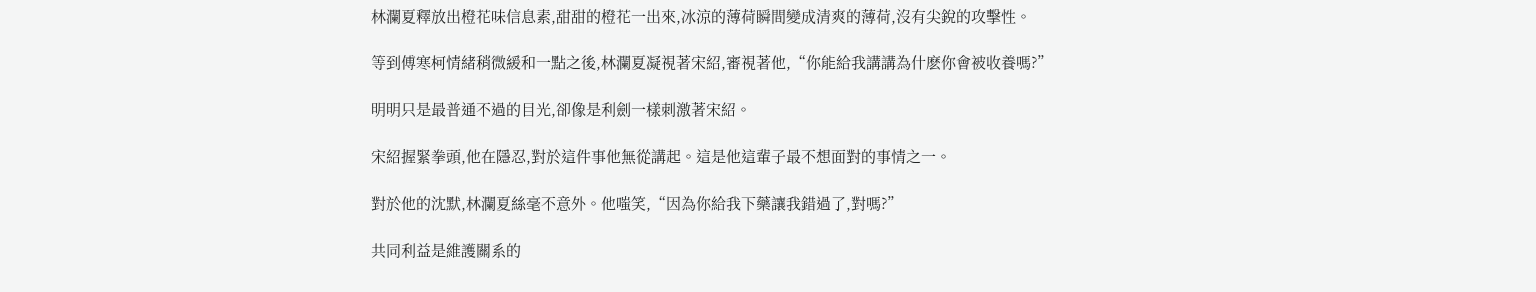林瀾夏釋放出橙花味信息素,甜甜的橙花一出來,冰涼的薄荷瞬間變成清爽的薄荷,沒有尖銳的攻擊性。

等到傅寒柯情緒稍微緩和一點之後,林瀾夏凝視著宋紹,審視著他,“你能給我講講為什麽你會被收養嗎?”

明明只是最普通不過的目光,卻像是利劍一樣刺激著宋紹。

宋紹握緊拳頭,他在隱忍,對於這件事他無從講起。這是他這輩子最不想面對的事情之一。

對於他的沈默,林瀾夏絲毫不意外。他嗤笑,“因為你給我下藥讓我錯過了,對嗎?”

共同利益是維護關系的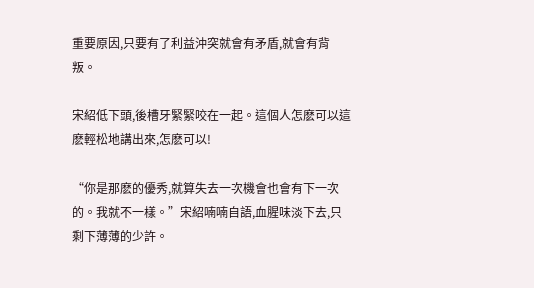重要原因,只要有了利益沖突就會有矛盾,就會有背叛。

宋紹低下頭,後槽牙緊緊咬在一起。這個人怎麽可以這麽輕松地講出來,怎麽可以!

“你是那麽的優秀,就算失去一次機會也會有下一次的。我就不一樣。”宋紹喃喃自語,血腥味淡下去,只剩下薄薄的少許。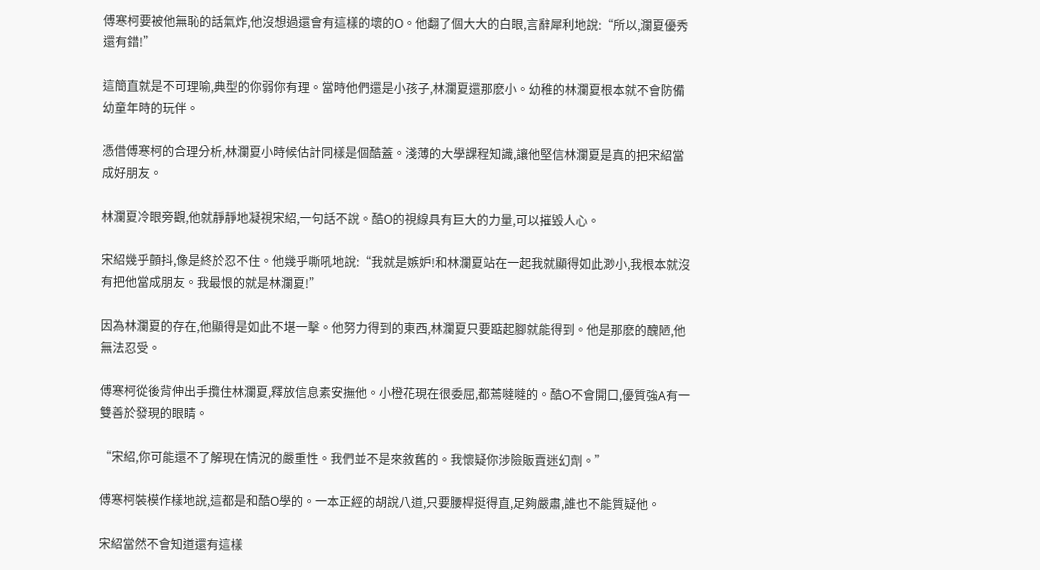傅寒柯要被他無恥的話氣炸,他沒想過還會有這樣的壞的O。他翻了個大大的白眼,言辭犀利地說:“所以,瀾夏優秀還有錯!”

這簡直就是不可理喻,典型的你弱你有理。當時他們還是小孩子,林瀾夏還那麽小。幼稚的林瀾夏根本就不會防備幼童年時的玩伴。

憑借傅寒柯的合理分析,林瀾夏小時候估計同樣是個酷蓋。淺薄的大學課程知識,讓他堅信林瀾夏是真的把宋紹當成好朋友。

林瀾夏冷眼旁觀,他就靜靜地凝視宋紹,一句話不說。酷O的視線具有巨大的力量,可以摧毀人心。

宋紹幾乎顫抖,像是終於忍不住。他幾乎嘶吼地說:“我就是嫉妒!和林瀾夏站在一起我就顯得如此渺小,我根本就沒有把他當成朋友。我最恨的就是林瀾夏!”

因為林瀾夏的存在,他顯得是如此不堪一擊。他努力得到的東西,林瀾夏只要踮起腳就能得到。他是那麽的醜陋,他無法忍受。

傅寒柯從後背伸出手攬住林瀾夏,釋放信息素安撫他。小橙花現在很委屈,都蔫噠噠的。酷O不會開口,優質強A有一雙善於發現的眼睛。

“宋紹,你可能還不了解現在情況的嚴重性。我們並不是來敘舊的。我懷疑你涉險販賣迷幻劑。”

傅寒柯裝模作樣地說,這都是和酷O學的。一本正經的胡說八道,只要腰桿挺得直,足夠嚴肅,誰也不能質疑他。

宋紹當然不會知道還有這樣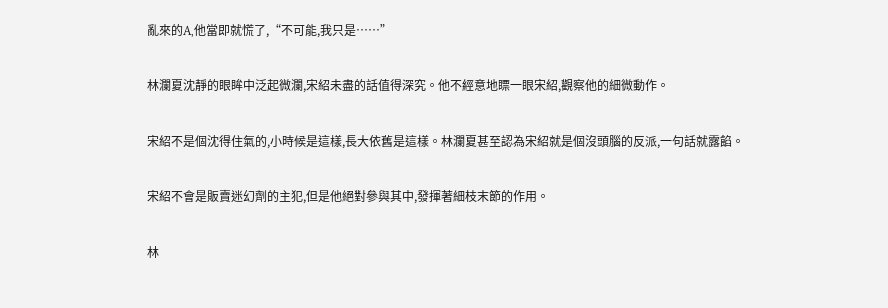亂來的A,他當即就慌了,“不可能,我只是……”

林瀾夏沈靜的眼眸中泛起微瀾,宋紹未盡的話值得深究。他不經意地瞟一眼宋紹,觀察他的細微動作。

宋紹不是個沈得住氣的,小時候是這樣,長大依舊是這樣。林瀾夏甚至認為宋紹就是個沒頭腦的反派,一句話就露餡。

宋紹不會是販賣迷幻劑的主犯,但是他絕對參與其中,發揮著細枝末節的作用。

林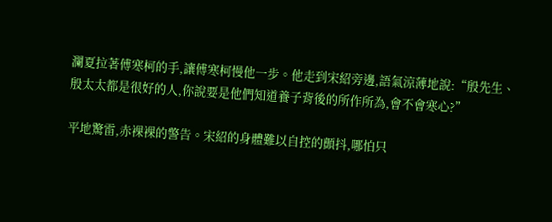瀾夏拉著傅寒柯的手,讓傅寒柯慢他一步。他走到宋紹旁邊,語氣涼薄地說:“殷先生、殷太太都是很好的人,你說要是他們知道養子背後的所作所為,會不會寒心?”

平地驚雷,赤裸裸的警告。宋紹的身體難以自控的顫抖,哪怕只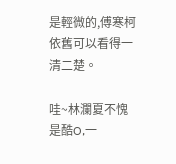是輕微的,傅寒柯依舊可以看得一清二楚。

哇~林瀾夏不愧是酷O,一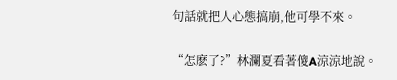句話就把人心態搞崩,他可學不來。

“怎麽了?”林瀾夏看著傻A涼涼地說。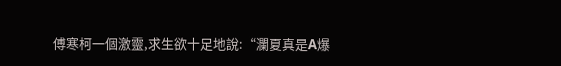傅寒柯一個激靈,求生欲十足地說:“瀾夏真是A爆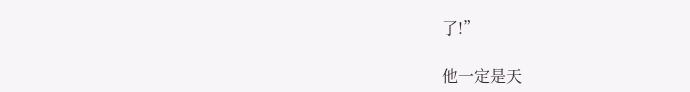了!”

他一定是天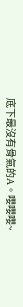底下最沒有骨氣的A。嚶嚶嚶~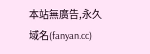本站無廣告,永久域名(fanyan.cc)